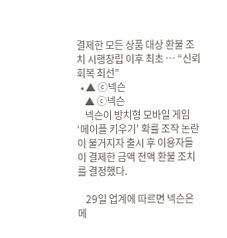결제한 모든 상품 대상 환불 조치 시행창립 이후 최초 … “신뢰 회복 최선”
  • ▲ ⓒ넥슨
    ▲ ⓒ넥슨
    넥슨이 방치형 모바일 게임 ‘메이플 키우기’ 확률 조작 논란이 불거지자 출시 후 이용자들이 결제한 금액 전액 환불 조치를 결정했다.

    29일 업계에 따르면 넥슨은 메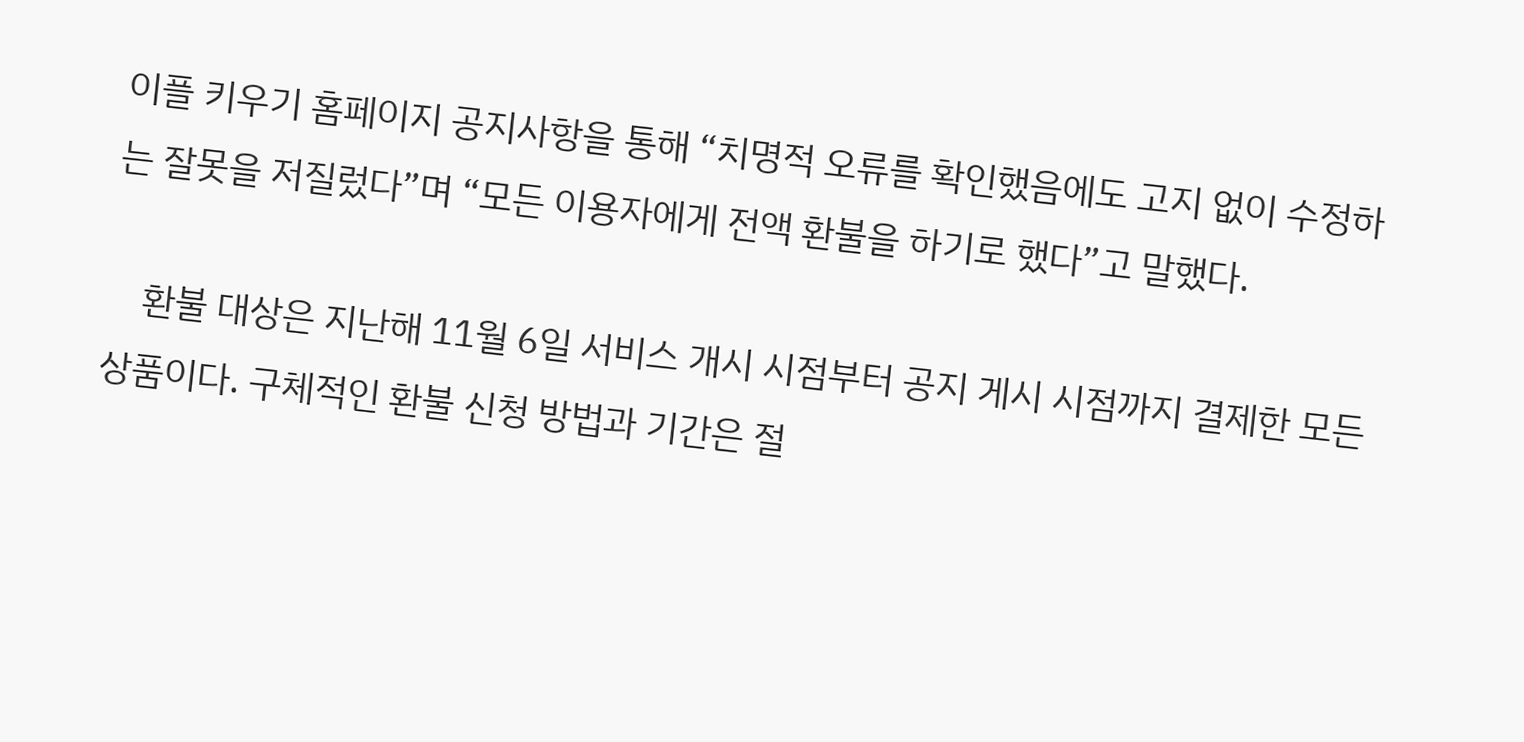이플 키우기 홈페이지 공지사항을 통해 “치명적 오류를 확인했음에도 고지 없이 수정하는 잘못을 저질렀다”며 “모든 이용자에게 전액 환불을 하기로 했다”고 말했다.

    환불 대상은 지난해 11월 6일 서비스 개시 시점부터 공지 게시 시점까지 결제한 모든 상품이다. 구체적인 환불 신청 방법과 기간은 절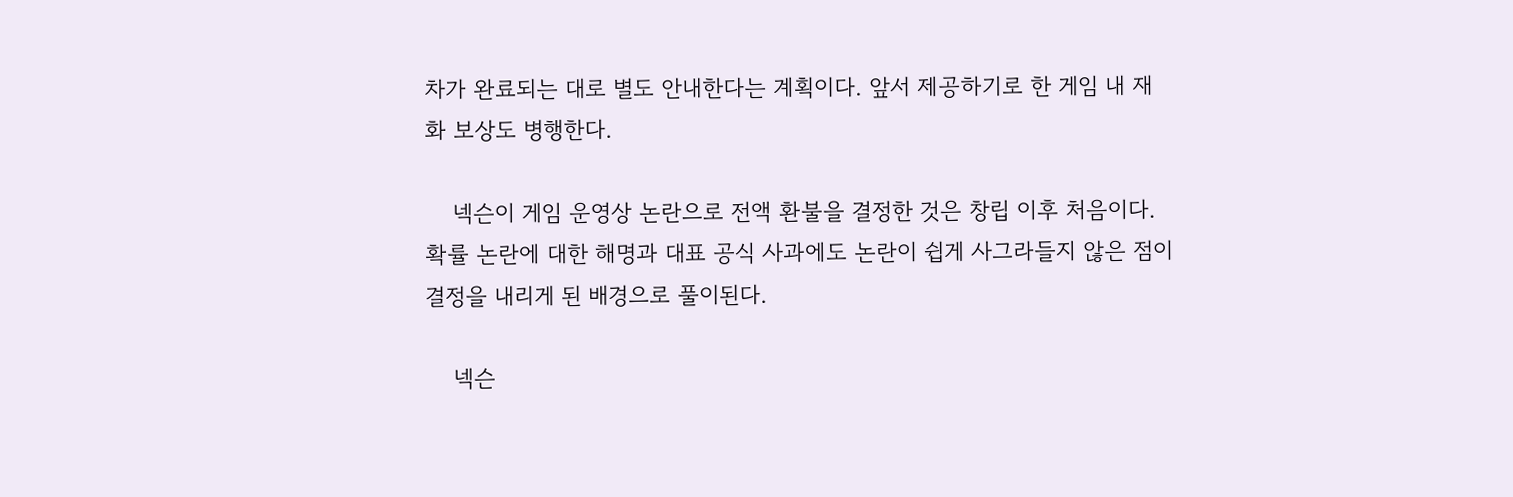차가 완료되는 대로 별도 안내한다는 계획이다. 앞서 제공하기로 한 게임 내 재화 보상도 병행한다.

    넥슨이 게임 운영상 논란으로 전액 환불을 결정한 것은 창립 이후 처음이다. 확률 논란에 대한 해명과 대표 공식 사과에도 논란이 쉽게 사그라들지 않은 점이 결정을 내리게 된 배경으로 풀이된다.

    넥슨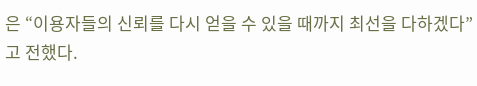은 “이용자들의 신뢰를 다시 얻을 수 있을 때까지 최선을 다하겠다”고 전했다.